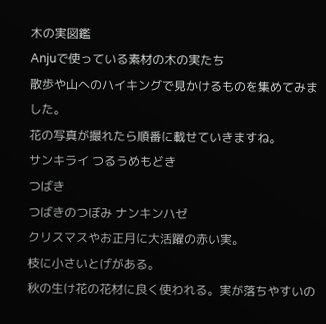木の実図鑑
Anjuで使っている素材の木の実たち
散歩や山へのハイキングで見かけるものを集めてみました。
花の写真が撮れたら順番に載せていきますね。
サンキライ つるうめもどき
つばき
つばきのつぼみ ナンキンハゼ
クリスマスやお正月に大活躍の赤い実。
枝に小さいとげがある。
秋の生け花の花材に良く使われる。実が落ちやすいの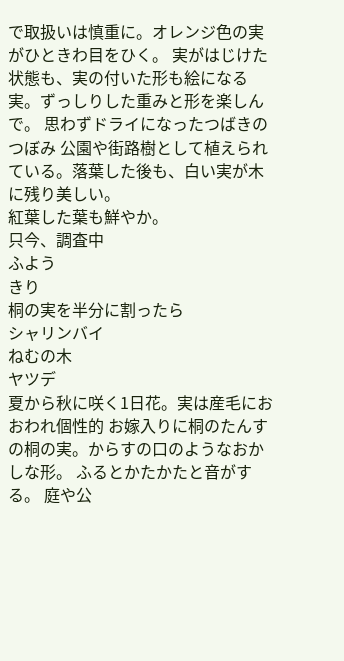で取扱いは慎重に。オレンジ色の実がひときわ目をひく。 実がはじけた状態も、実の付いた形も絵になる実。ずっしりした重みと形を楽しんで。 思わずドライになったつばきのつぼみ 公園や街路樹として植えられている。落葉した後も、白い実が木に残り美しい。
紅葉した葉も鮮やか。
只今、調査中
ふよう
きり
桐の実を半分に割ったら
シャリンバイ
ねむの木
ヤツデ
夏から秋に咲く1日花。実は産毛におおわれ個性的 お嫁入りに桐のたんすの桐の実。からすの口のようなおかしな形。 ふるとかたかたと音がする。 庭や公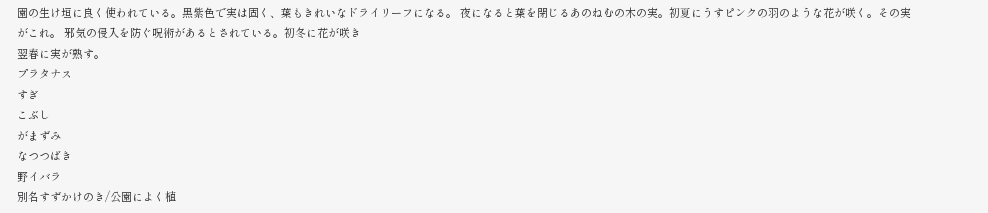園の生け垣に良く使われている。黒紫色で実は固く、葉もきれいなドライリーフになる。 夜になると葉を閉じるあのねむの木の実。初夏にうすピンクの羽のような花が咲く。その実がこれ。 邪気の侵入を防ぐ呪術があるとされている。初冬に花が咲き
翌春に実が熟す。
プラタナス
すぎ
こぶし
がまずみ
なつつばき
野イバラ
別名すずかけのき/公園によく植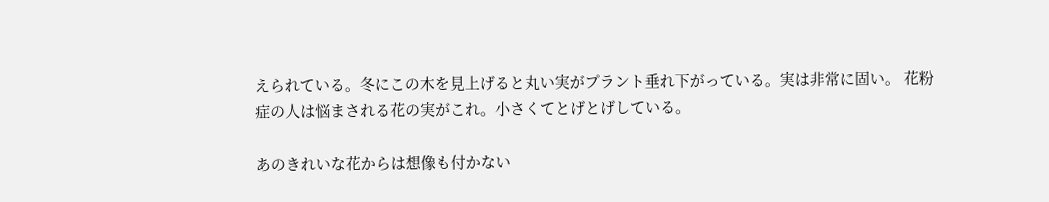えられている。冬にこの木を見上げると丸い実がプラント垂れ下がっている。実は非常に固い。 花粉症の人は悩まされる花の実がこれ。小さくてとげとげしている。

あのきれいな花からは想像も付かない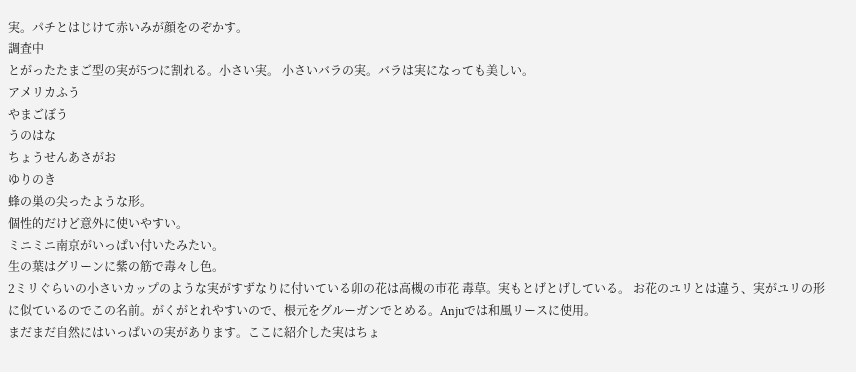実。パチとはじけて赤いみが顔をのぞかす。
調査中
とがったたまご型の実が5つに割れる。小さい実。 小さいバラの実。バラは実になっても美しい。
アメリカふう
やまごぼう
うのはな
ちょうせんあさがお
ゆりのき
蜂の巣の尖ったような形。
個性的だけど意外に使いやすい。
ミニミニ南京がいっぱい付いたみたい。
生の葉はグリーンに紫の筋で毒々し色。
2ミリぐらいの小さいカップのような実がすずなりに付いている卯の花は高槻の市花 毒草。実もとげとげしている。 お花のユリとは違う、実がユリの形に似ているのでこの名前。がくがとれやすいので、根元をグルーガンでとめる。Anjuでは和風リースに使用。
まだまだ自然にはいっぱいの実があります。ここに紹介した実はちょ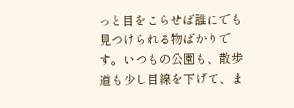っと目をこらせば誰にでも見つけられる物ばかりです。いつもの公園も、散歩道も少し目線を下げて、ま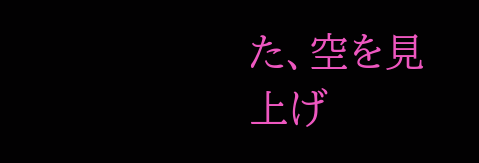た、空を見上げ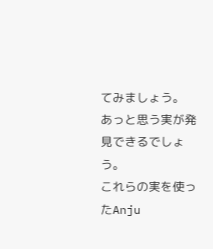てみましょう。
あっと思う実が発見できるでしょう。
これらの実を使ったAnju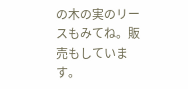の木の実のリースもみてね。販売もしています。